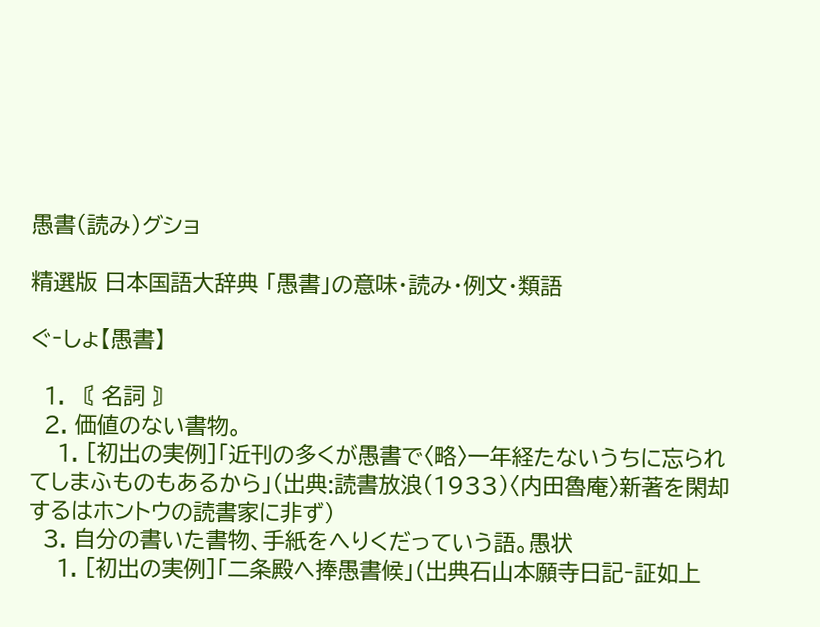愚書(読み)グショ

精選版 日本国語大辞典 「愚書」の意味・読み・例文・類語

ぐ‐しょ【愚書】

  1. 〘 名詞 〙
  2. 価値のない書物。
    1. [初出の実例]「近刊の多くが愚書で〈略〉一年経たないうちに忘られてしまふものもあるから」(出典:読書放浪(1933)〈内田魯庵〉新著を閑却するはホントウの読書家に非ず)
  3. 自分の書いた書物、手紙をへりくだっていう語。愚状
    1. [初出の実例]「二条殿へ捧愚書候」(出典石山本願寺日記‐証如上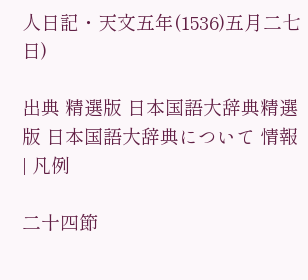人日記・天文五年(1536)五月二七日)

出典 精選版 日本国語大辞典精選版 日本国語大辞典について 情報 | 凡例

二十四節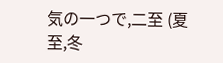気の一つで,二至 (夏至,冬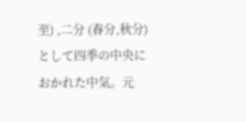至) ,二分 (春分,秋分) として四季の中央におかれた中気。元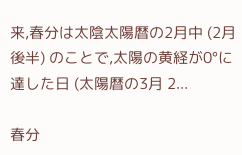来,春分は太陰太陽暦の2月中 (2月後半) のことで,太陽の黄経が0°に達した日 (太陽暦の3月 2...

春分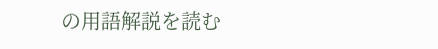の用語解説を読む